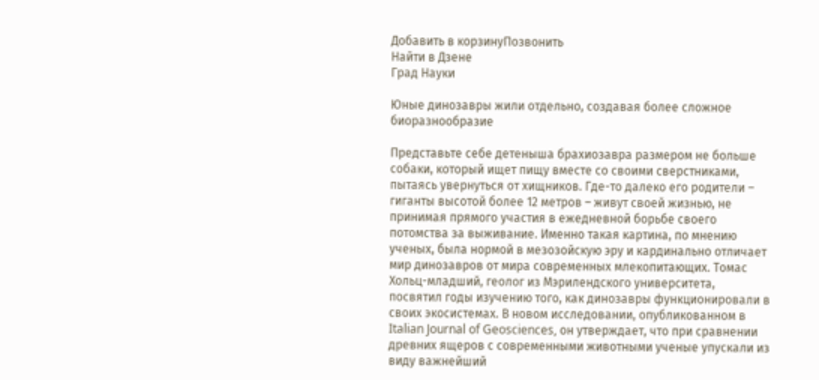Добавить в корзинуПозвонить
Найти в Дзене
Град Науки

Юные динозавры жили отдельно, создавая более сложное биоразнообразие

Представьте себе детеныша брахиозавра размером не больше собаки, который ищет пищу вместе со своими сверстниками, пытаясь увернуться от хищников. Где-то далеко его родители – гиганты высотой более 12 метров – живут своей жизнью, не принимая прямого участия в ежедневной борьбе своего потомства за выживание. Именно такая картина, по мнению ученых, была нормой в мезозойскую эру и кардинально отличает мир динозавров от мира современных млекопитающих. Томас Хольц-младший, геолог из Мэрилендского университета, посвятил годы изучению того, как динозавры функционировали в своих экосистемах. В новом исследовании, опубликованном в Italian Journal of Geosciences, он утверждает, что при сравнении древних ящеров с современными животными ученые упускали из виду важнейший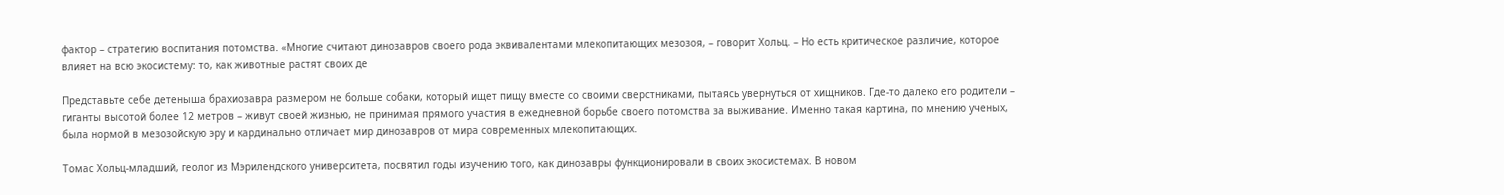фактор – стратегию воспитания потомства. «Многие считают динозавров своего рода эквивалентами млекопитающих мезозоя, – говорит Хольц. – Но есть критическое различие, которое влияет на всю экосистему: то, как животные растят своих де

Представьте себе детеныша брахиозавра размером не больше собаки, который ищет пищу вместе со своими сверстниками, пытаясь увернуться от хищников. Где-то далеко его родители – гиганты высотой более 12 метров – живут своей жизнью, не принимая прямого участия в ежедневной борьбе своего потомства за выживание. Именно такая картина, по мнению ученых, была нормой в мезозойскую эру и кардинально отличает мир динозавров от мира современных млекопитающих.

Томас Хольц-младший, геолог из Мэрилендского университета, посвятил годы изучению того, как динозавры функционировали в своих экосистемах. В новом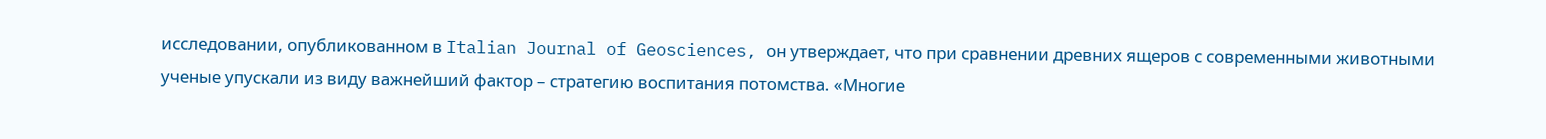исследовании, опубликованном в Italian Journal of Geosciences, он утверждает, что при сравнении древних ящеров с современными животными ученые упускали из виду важнейший фактор – стратегию воспитания потомства. «Многие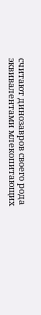считают динозавров своего рода эквивалентами млекопитающих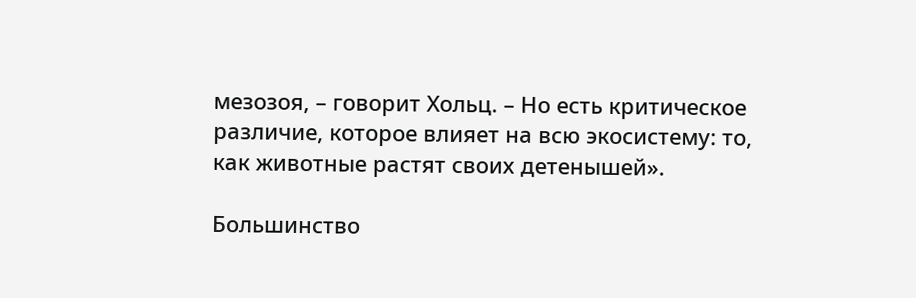мезозоя, – говорит Хольц. – Но есть критическое различие, которое влияет на всю экосистему: то, как животные растят своих детенышей».

Большинство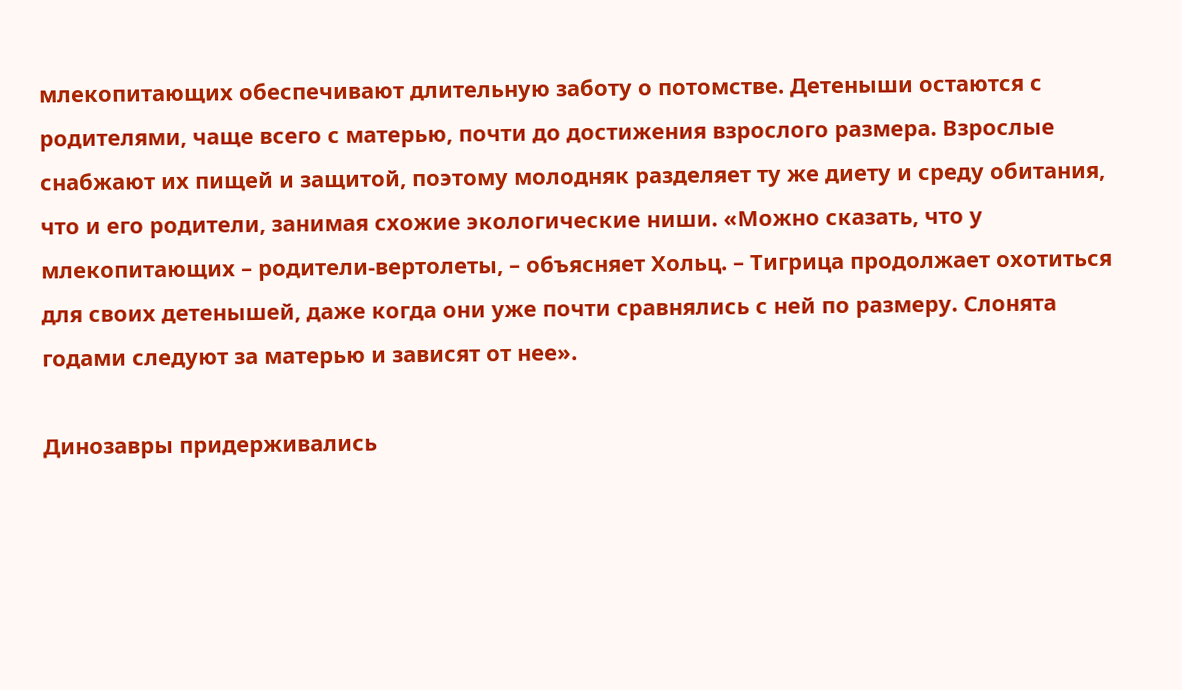млекопитающих обеспечивают длительную заботу о потомстве. Детеныши остаются с родителями, чаще всего с матерью, почти до достижения взрослого размера. Взрослые снабжают их пищей и защитой, поэтому молодняк разделяет ту же диету и среду обитания, что и его родители, занимая схожие экологические ниши. «Можно сказать, что у млекопитающих – родители-вертолеты, – объясняет Хольц. – Тигрица продолжает охотиться для своих детенышей, даже когда они уже почти сравнялись с ней по размеру. Слонята годами следуют за матерью и зависят от нее».

Динозавры придерживались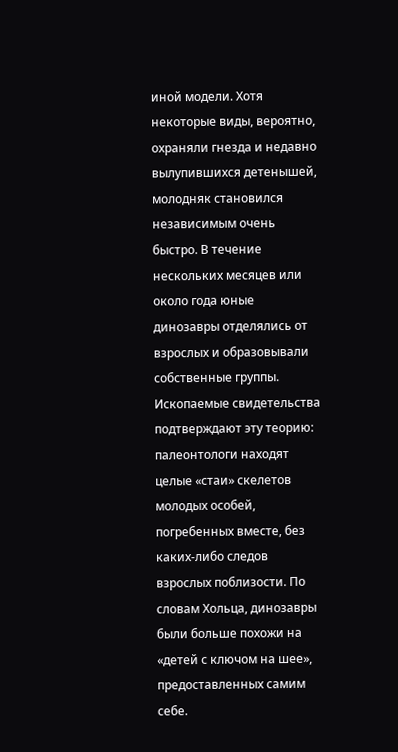иной модели. Хотя некоторые виды, вероятно, охраняли гнезда и недавно вылупившихся детенышей, молодняк становился независимым очень быстро. В течение нескольких месяцев или около года юные динозавры отделялись от взрослых и образовывали собственные группы. Ископаемые свидетельства подтверждают эту теорию: палеонтологи находят целые «стаи» скелетов молодых особей, погребенных вместе, без каких-либо следов взрослых поблизости. По словам Хольца, динозавры были больше похожи на «детей с ключом на шее», предоставленных самим себе.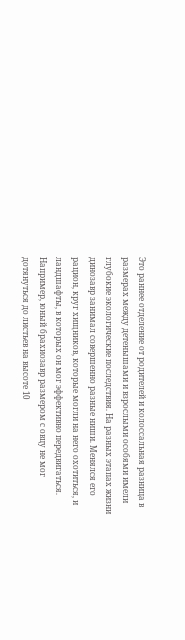Это раннее отделение от родителей и колоссальная разница в размерах между детенышами и взрослыми особями имели глубокие экологические последствия. На разных этапах жизни динозавр занимал совершенно разные ниши. Менялся его рацион, круг хищников, которые могли на него охотиться, и ландшафты, в которых он мог эффективно передвигаться. Например, юный брахиозавр размером с овцу не мог дотянуться до листьев на высоте 10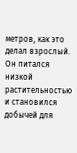метров, как это делал взрослый. Он питался низкой растительностью и становился добычей для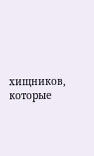хищников, которые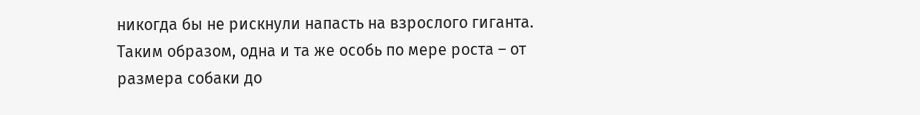никогда бы не рискнули напасть на взрослого гиганта. Таким образом, одна и та же особь по мере роста – от размера собаки до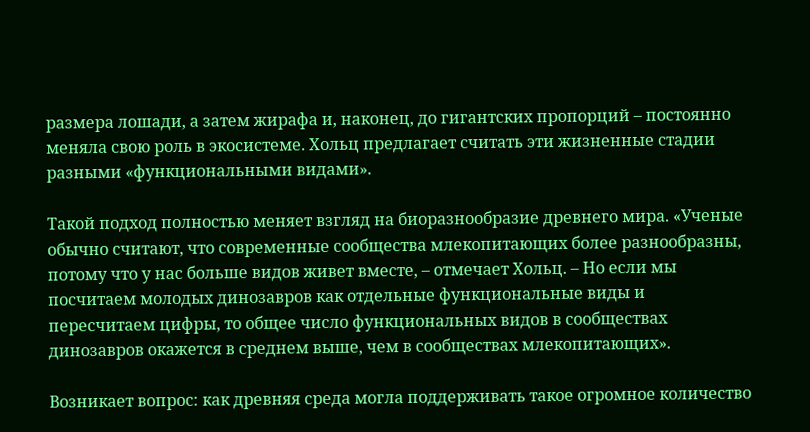размера лошади, а затем жирафа и, наконец, до гигантских пропорций – постоянно меняла свою роль в экосистеме. Хольц предлагает считать эти жизненные стадии разными «функциональными видами».

Такой подход полностью меняет взгляд на биоразнообразие древнего мира. «Ученые обычно считают, что современные сообщества млекопитающих более разнообразны, потому что у нас больше видов живет вместе, – отмечает Хольц. – Но если мы посчитаем молодых динозавров как отдельные функциональные виды и пересчитаем цифры, то общее число функциональных видов в сообществах динозавров окажется в среднем выше, чем в сообществах млекопитающих».

Возникает вопрос: как древняя среда могла поддерживать такое огромное количество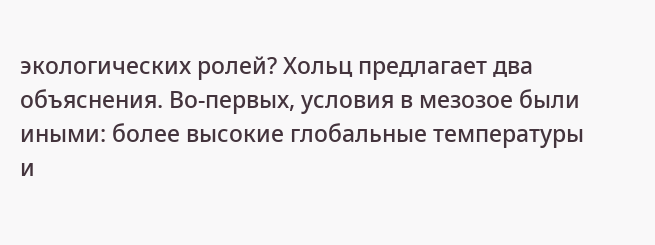экологических ролей? Хольц предлагает два объяснения. Во-первых, условия в мезозое были иными: более высокие глобальные температуры и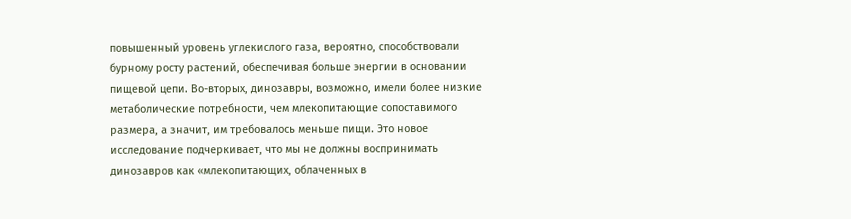повышенный уровень углекислого газа, вероятно, способствовали бурному росту растений, обеспечивая больше энергии в основании пищевой цепи. Во-вторых, динозавры, возможно, имели более низкие метаболические потребности, чем млекопитающие сопоставимого размера, а значит, им требовалось меньше пищи. Это новое исследование подчеркивает, что мы не должны воспринимать динозавров как «млекопитающих, облаченных в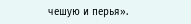чешую и перья».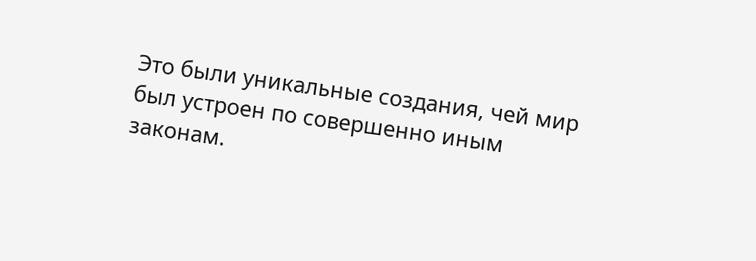Это были уникальные создания, чей мир был устроен по совершенно иным законам.